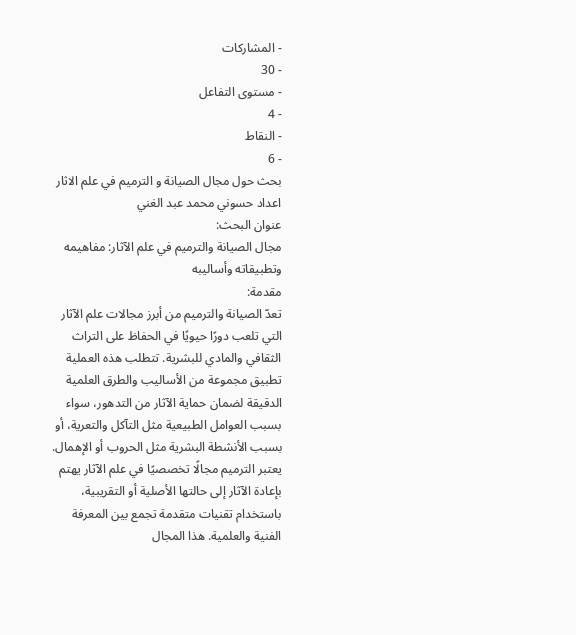- المشاركات
- 30
- مستوى التفاعل
- 4
- النقاط
- 6
بحث حول مجال الصيانة و الترميم في علم الاثار
اعداد حسوني محمد عبد الغني
عنوان البحث:
مجال الصيانة والترميم في علم الآثار: مفاهيمه وتطبيقاته وأساليبه
مقدمة:
تعدّ الصيانة والترميم من أبرز مجالات علم الآثار التي تلعب دورًا حيويًا في الحفاظ على التراث الثقافي والمادي للبشرية. تتطلب هذه العملية تطبيق مجموعة من الأساليب والطرق العلمية الدقيقة لضمان حماية الآثار من التدهور، سواء بسبب العوامل الطبيعية مثل التآكل والتعرية، أو بسبب الأنشطة البشرية مثل الحروب أو الإهمال.
يعتبر الترميم مجالًا تخصصيًا في علم الآثار يهتم بإعادة الآثار إلى حالتها الأصلية أو التقريبية، باستخدام تقنيات متقدمة تجمع بين المعرفة الفنية والعلمية. هذا المجال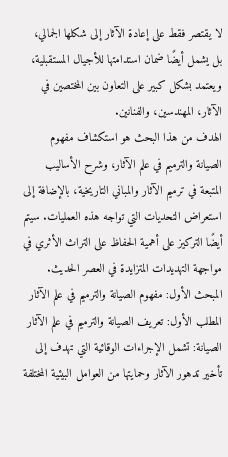لا يقتصر فقط على إعادة الآثار إلى شكلها الجمالي، بل يشمل أيضًا ضمان استدامتها للأجيال المستقبلية، ويعتمد بشكل كبير على التعاون بين المختصين في الآثار، المهندسين، والفنانين.
الهدف من هذا البحث هو استكشاف مفهوم الصيانة والترميم في علم الآثار، وشرح الأساليب المتبعة في ترميم الآثار والمباني التاريخية، بالإضافة إلى استعراض التحديات التي تواجه هذه العمليات. سيتم أيضًا التركيز على أهمية الحفاظ على التراث الأثري في مواجهة التهديدات المتزايدة في العصر الحديث.
المبحث الأول: مفهوم الصيانة والترميم في علم الآثار
المطلب الأول: تعريف الصيانة والترميم في علم الآثار
الصيانة: تشمل الإجراءات الوقائية التي تهدف إلى تأخير تدهور الآثار وحمايتها من العوامل البيئية المختلفة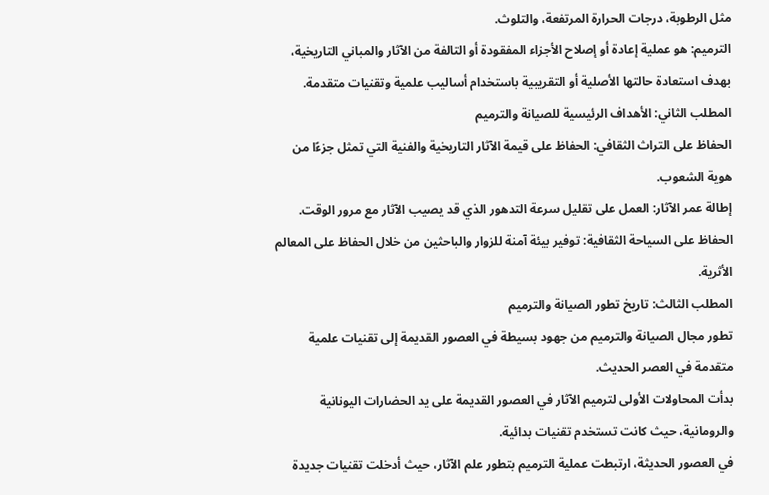مثل الرطوبة، درجات الحرارة المرتفعة، والتلوث.
الترميم: هو عملية إعادة أو إصلاح الأجزاء المفقودة أو التالفة من الآثار والمباني التاريخية، بهدف استعادة حالتها الأصلية أو التقريبية باستخدام أساليب علمية وتقنيات متقدمة.
المطلب الثاني: الأهداف الرئيسية للصيانة والترميم
الحفاظ على التراث الثقافي: الحفاظ على قيمة الآثار التاريخية والفنية التي تمثل جزءًا من هوية الشعوب.
إطالة عمر الآثار: العمل على تقليل سرعة التدهور الذي قد يصيب الآثار مع مرور الوقت.
الحفاظ على السياحة الثقافية: توفير بيئة آمنة للزوار والباحثين من خلال الحفاظ على المعالم الأثرية.
المطلب الثالث: تاريخ تطور الصيانة والترميم
تطور مجال الصيانة والترميم من جهود بسيطة في العصور القديمة إلى تقنيات علمية متقدمة في العصر الحديث.
بدأت المحاولات الأولى لترميم الآثار في العصور القديمة على يد الحضارات اليونانية والرومانية، حيث كانت تستخدم تقنيات بدائية.
في العصور الحديثة، ارتبطت عملية الترميم بتطور علم الآثار، حيث أدخلت تقنيات جديدة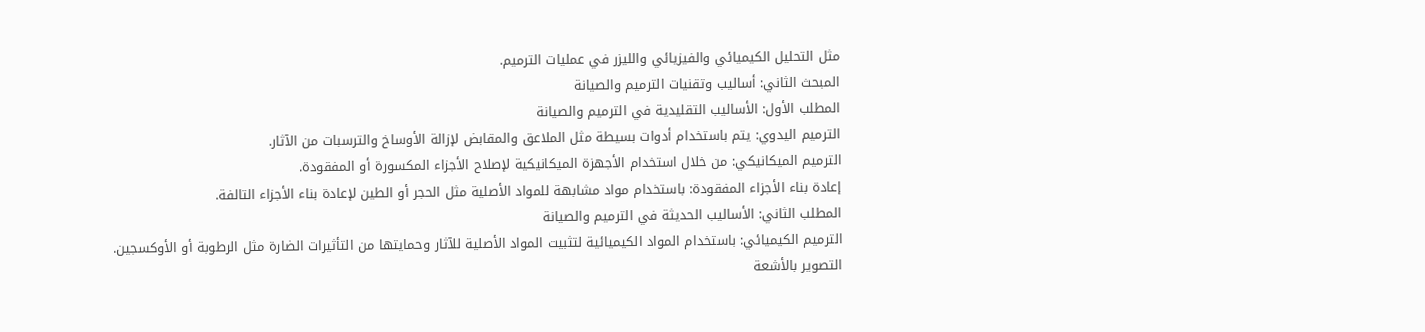مثل التحليل الكيميائي والفيزيائي والليزر في عمليات الترميم.
المبحث الثاني: أساليب وتقنيات الترميم والصيانة
المطلب الأول: الأساليب التقليدية في الترميم والصيانة
الترميم اليدوي: يتم باستخدام أدوات بسيطة مثل الملاعق والمقابض لإزالة الأوساخ والترسبات من الآثار.
الترميم الميكانيكي: من خلال استخدام الأجهزة الميكانيكية لإصلاح الأجزاء المكسورة أو المفقودة.
إعادة بناء الأجزاء المفقودة: باستخدام مواد مشابهة للمواد الأصلية مثل الحجر أو الطين لإعادة بناء الأجزاء التالفة.
المطلب الثاني: الأساليب الحديثة في الترميم والصيانة
الترميم الكيميائي: باستخدام المواد الكيميائية لتثبيت المواد الأصلية للآثار وحمايتها من التأثيرات الضارة مثل الرطوبة أو الأوكسجين.
التصوير بالأشعة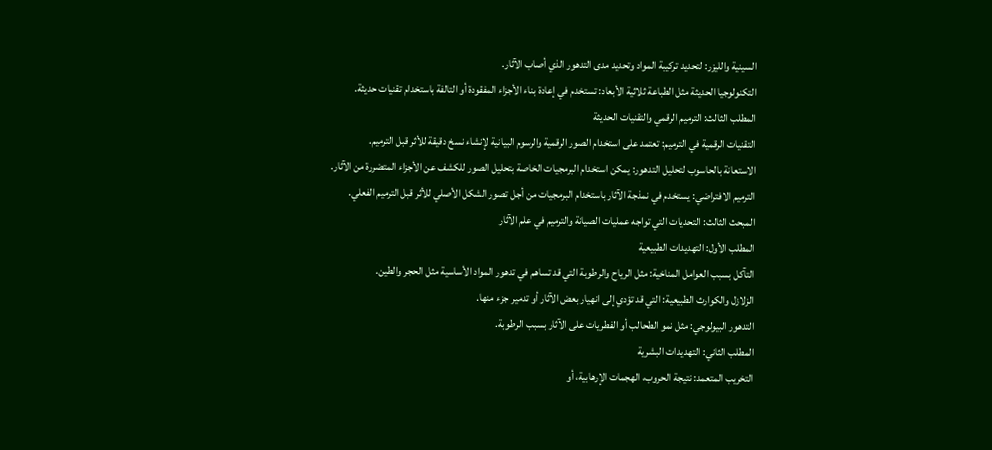السينية والليزر: لتحديد تركيبة المواد وتحديد مدى التدهور الذي أصاب الآثار.
التكنولوجيا الحديثة مثل الطباعة ثلاثية الأبعاد: تستخدم في إعادة بناء الأجزاء المفقودة أو التالفة باستخدام تقنيات حديثة.
المطلب الثالث: الترميم الرقمي والتقنيات الحديثة
التقنيات الرقمية في الترميم: تعتمد على استخدام الصور الرقمية والرسوم البيانية لإنشاء نسخ دقيقة للأثر قبل الترميم.
الاستعانة بالحاسوب لتحليل التدهور: يمكن استخدام البرمجيات الخاصة بتحليل الصور للكشف عن الأجزاء المتضررة من الآثار.
الترميم الافتراضي: يستخدم في نمذجة الآثار باستخدام البرمجيات من أجل تصور الشكل الأصلي للأثر قبل الترميم الفعلي.
المبحث الثالث: التحديات التي تواجه عمليات الصيانة والترميم في علم الآثار
المطلب الأول: التهديدات الطبيعية
التآكل بسبب العوامل المناخية: مثل الرياح والرطوبة التي قد تساهم في تدهور المواد الأساسية مثل الحجر والطين.
الزلازل والكوارث الطبيعية: التي قد تؤدي إلى انهيار بعض الآثار أو تدمير جزء منها.
التدهور البيولوجي: مثل نمو الطحالب أو الفطريات على الآثار بسبب الرطوبة.
المطلب الثاني: التهديدات البشرية
التخريب المتعمد: نتيجة الحروب، الهجمات الإرهابية، أو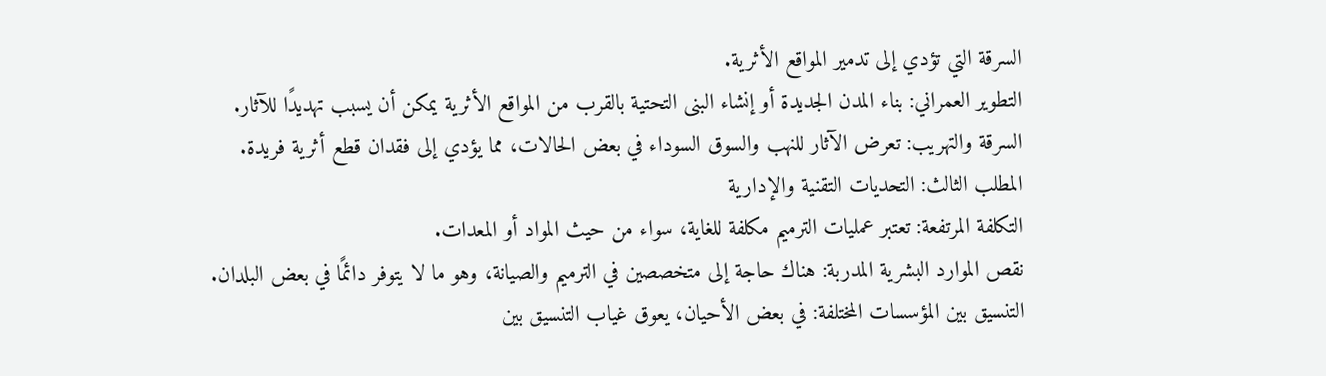السرقة التي تؤدي إلى تدمير المواقع الأثرية.
التطوير العمراني: بناء المدن الجديدة أو إنشاء البنى التحتية بالقرب من المواقع الأثرية يمكن أن يسبب تهديدًا للآثار.
السرقة والتهريب: تعرض الآثار للنهب والسوق السوداء في بعض الحالات، مما يؤدي إلى فقدان قطع أثرية فريدة.
المطلب الثالث: التحديات التقنية والإدارية
التكلفة المرتفعة: تعتبر عمليات الترميم مكلفة للغاية، سواء من حيث المواد أو المعدات.
نقص الموارد البشرية المدربة: هناك حاجة إلى متخصصين في الترميم والصيانة، وهو ما لا يتوفر دائمًا في بعض البلدان.
التنسيق بين المؤسسات المختلفة: في بعض الأحيان، يعوق غياب التنسيق بين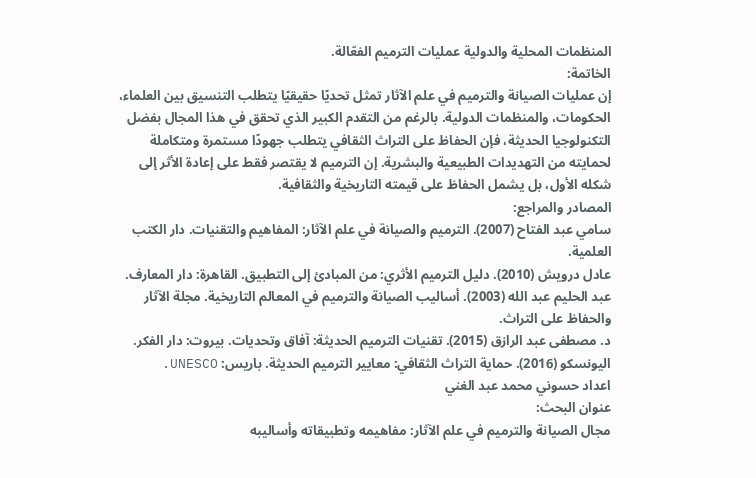المنظمات المحلية والدولية عمليات الترميم الفعّالة.
الخاتمة:
إن عمليات الصيانة والترميم في علم الآثار تمثل تحديًا حقيقيًا يتطلب التنسيق بين العلماء، الحكومات، والمنظمات الدولية. بالرغم من التقدم الكبير الذي تحقق في هذا المجال بفضل التكنولوجيا الحديثة، فإن الحفاظ على التراث الثقافي يتطلب جهودًا مستمرة ومتكاملة لحمايته من التهديدات الطبيعية والبشرية. إن الترميم لا يقتصر فقط على إعادة الأثر إلى شكله الأول، بل يشمل الحفاظ على قيمته التاريخية والثقافية.
المصادر والمراجع:
سامي عبد الفتاح (2007). الترميم والصيانة في علم الآثار: المفاهيم والتقنيات. دار الكتب العلمية.
عادل درويش (2010). دليل الترميم الأثري: من المبادئ إلى التطبيق. القاهرة: دار المعارف.
عبد الحليم عبد الله (2003). أساليب الصيانة والترميم في المعالم التاريخية. مجلة الآثار والحفاظ على التراث.
د. مصطفى عبد الرازق (2015). تقنيات الترميم الحديثة: آفاق وتحديات. بيروت: دار الفكر.
اليونسكو (2016). حماية التراث الثقافي: معايير الترميم الحديثة. باريس: UNESCO.
اعداد حسوني محمد عبد الغني
عنوان البحث:
مجال الصيانة والترميم في علم الآثار: مفاهيمه وتطبيقاته وأساليبه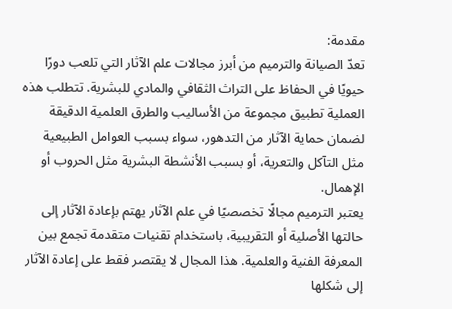مقدمة:
تعدّ الصيانة والترميم من أبرز مجالات علم الآثار التي تلعب دورًا حيويًا في الحفاظ على التراث الثقافي والمادي للبشرية. تتطلب هذه العملية تطبيق مجموعة من الأساليب والطرق العلمية الدقيقة لضمان حماية الآثار من التدهور، سواء بسبب العوامل الطبيعية مثل التآكل والتعرية، أو بسبب الأنشطة البشرية مثل الحروب أو الإهمال.
يعتبر الترميم مجالًا تخصصيًا في علم الآثار يهتم بإعادة الآثار إلى حالتها الأصلية أو التقريبية، باستخدام تقنيات متقدمة تجمع بين المعرفة الفنية والعلمية. هذا المجال لا يقتصر فقط على إعادة الآثار إلى شكلها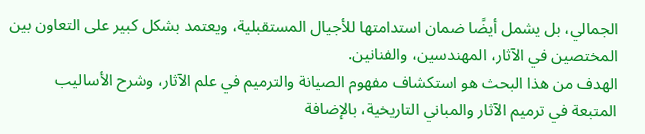الجمالي، بل يشمل أيضًا ضمان استدامتها للأجيال المستقبلية، ويعتمد بشكل كبير على التعاون بين المختصين في الآثار، المهندسين، والفنانين.
الهدف من هذا البحث هو استكشاف مفهوم الصيانة والترميم في علم الآثار، وشرح الأساليب المتبعة في ترميم الآثار والمباني التاريخية، بالإضافة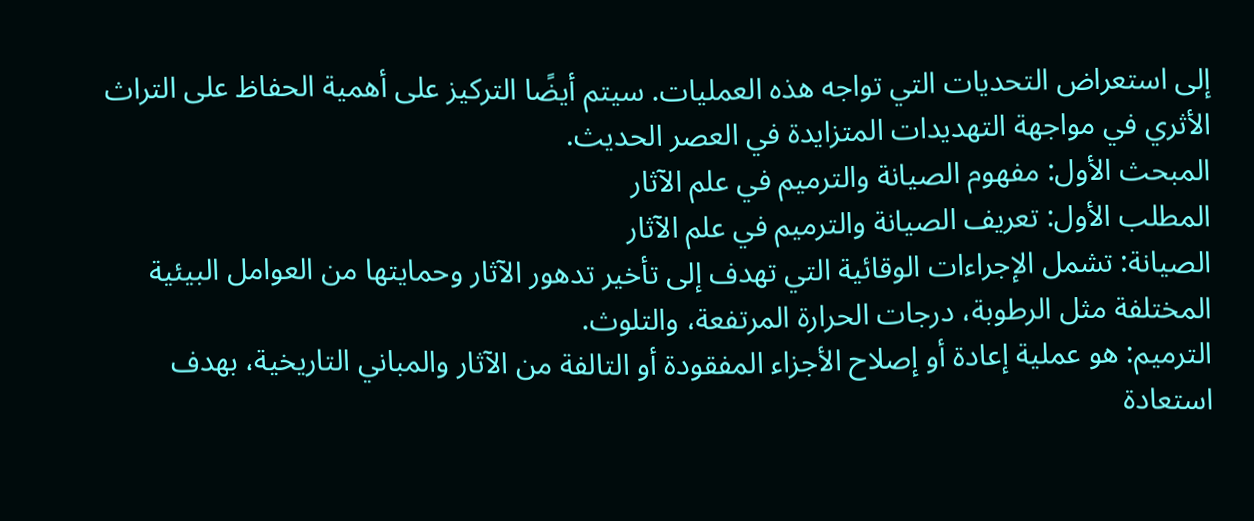إلى استعراض التحديات التي تواجه هذه العمليات. سيتم أيضًا التركيز على أهمية الحفاظ على التراث الأثري في مواجهة التهديدات المتزايدة في العصر الحديث.
المبحث الأول: مفهوم الصيانة والترميم في علم الآثار
المطلب الأول: تعريف الصيانة والترميم في علم الآثار
الصيانة: تشمل الإجراءات الوقائية التي تهدف إلى تأخير تدهور الآثار وحمايتها من العوامل البيئية المختلفة مثل الرطوبة، درجات الحرارة المرتفعة، والتلوث.
الترميم: هو عملية إعادة أو إصلاح الأجزاء المفقودة أو التالفة من الآثار والمباني التاريخية، بهدف استعادة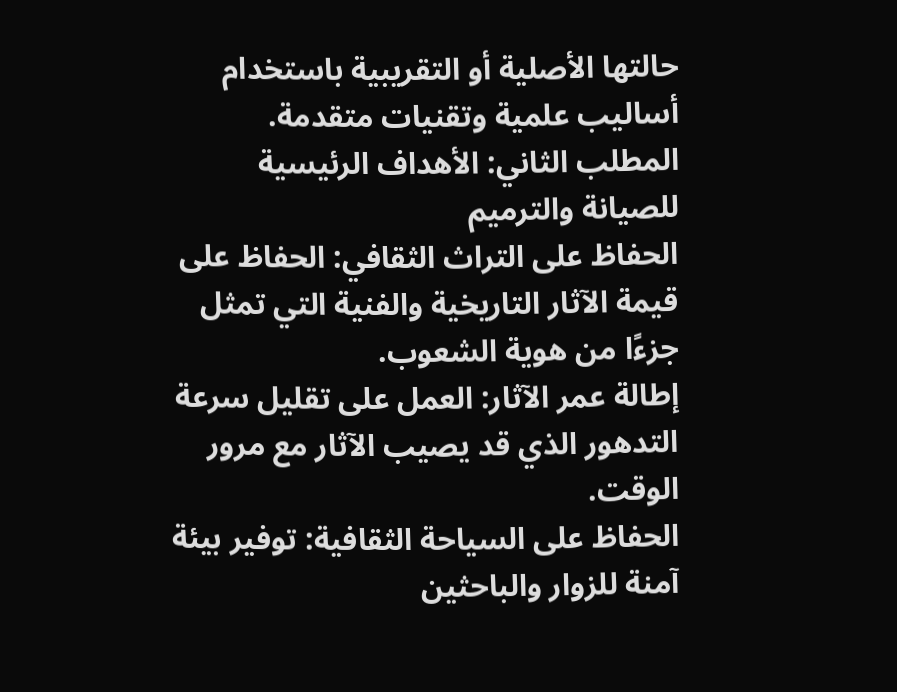حالتها الأصلية أو التقريبية باستخدام أساليب علمية وتقنيات متقدمة.
المطلب الثاني: الأهداف الرئيسية للصيانة والترميم
الحفاظ على التراث الثقافي: الحفاظ على قيمة الآثار التاريخية والفنية التي تمثل جزءًا من هوية الشعوب.
إطالة عمر الآثار: العمل على تقليل سرعة التدهور الذي قد يصيب الآثار مع مرور الوقت.
الحفاظ على السياحة الثقافية: توفير بيئة آمنة للزوار والباحثين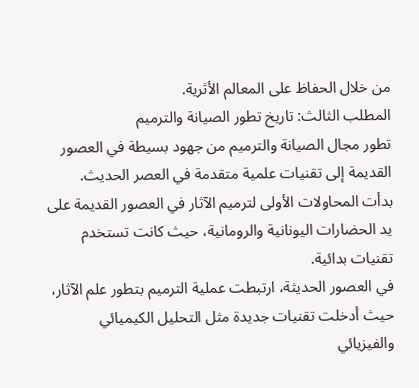من خلال الحفاظ على المعالم الأثرية.
المطلب الثالث: تاريخ تطور الصيانة والترميم
تطور مجال الصيانة والترميم من جهود بسيطة في العصور القديمة إلى تقنيات علمية متقدمة في العصر الحديث.
بدأت المحاولات الأولى لترميم الآثار في العصور القديمة على يد الحضارات اليونانية والرومانية، حيث كانت تستخدم تقنيات بدائية.
في العصور الحديثة، ارتبطت عملية الترميم بتطور علم الآثار، حيث أدخلت تقنيات جديدة مثل التحليل الكيميائي والفيزيائي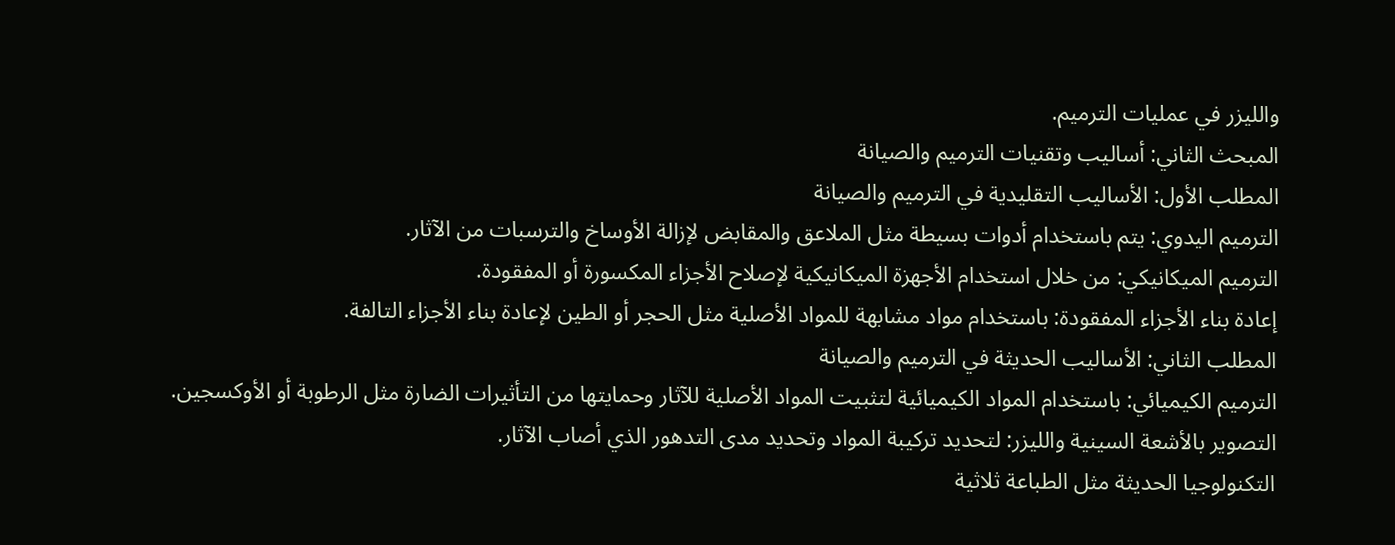والليزر في عمليات الترميم.
المبحث الثاني: أساليب وتقنيات الترميم والصيانة
المطلب الأول: الأساليب التقليدية في الترميم والصيانة
الترميم اليدوي: يتم باستخدام أدوات بسيطة مثل الملاعق والمقابض لإزالة الأوساخ والترسبات من الآثار.
الترميم الميكانيكي: من خلال استخدام الأجهزة الميكانيكية لإصلاح الأجزاء المكسورة أو المفقودة.
إعادة بناء الأجزاء المفقودة: باستخدام مواد مشابهة للمواد الأصلية مثل الحجر أو الطين لإعادة بناء الأجزاء التالفة.
المطلب الثاني: الأساليب الحديثة في الترميم والصيانة
الترميم الكيميائي: باستخدام المواد الكيميائية لتثبيت المواد الأصلية للآثار وحمايتها من التأثيرات الضارة مثل الرطوبة أو الأوكسجين.
التصوير بالأشعة السينية والليزر: لتحديد تركيبة المواد وتحديد مدى التدهور الذي أصاب الآثار.
التكنولوجيا الحديثة مثل الطباعة ثلاثية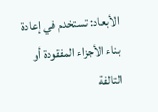الأبعاد: تستخدم في إعادة بناء الأجزاء المفقودة أو التالفة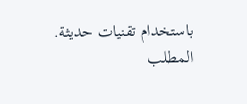باستخدام تقنيات حديثة.
المطلب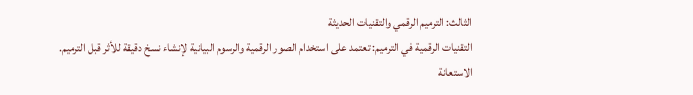الثالث: الترميم الرقمي والتقنيات الحديثة
التقنيات الرقمية في الترميم: تعتمد على استخدام الصور الرقمية والرسوم البيانية لإنشاء نسخ دقيقة للأثر قبل الترميم.
الاستعانة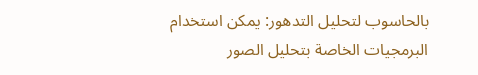بالحاسوب لتحليل التدهور: يمكن استخدام البرمجيات الخاصة بتحليل الصور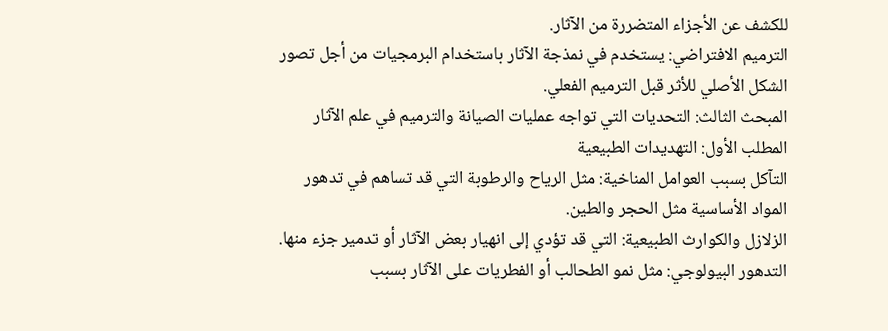للكشف عن الأجزاء المتضررة من الآثار.
الترميم الافتراضي: يستخدم في نمذجة الآثار باستخدام البرمجيات من أجل تصور الشكل الأصلي للأثر قبل الترميم الفعلي.
المبحث الثالث: التحديات التي تواجه عمليات الصيانة والترميم في علم الآثار
المطلب الأول: التهديدات الطبيعية
التآكل بسبب العوامل المناخية: مثل الرياح والرطوبة التي قد تساهم في تدهور المواد الأساسية مثل الحجر والطين.
الزلازل والكوارث الطبيعية: التي قد تؤدي إلى انهيار بعض الآثار أو تدمير جزء منها.
التدهور البيولوجي: مثل نمو الطحالب أو الفطريات على الآثار بسبب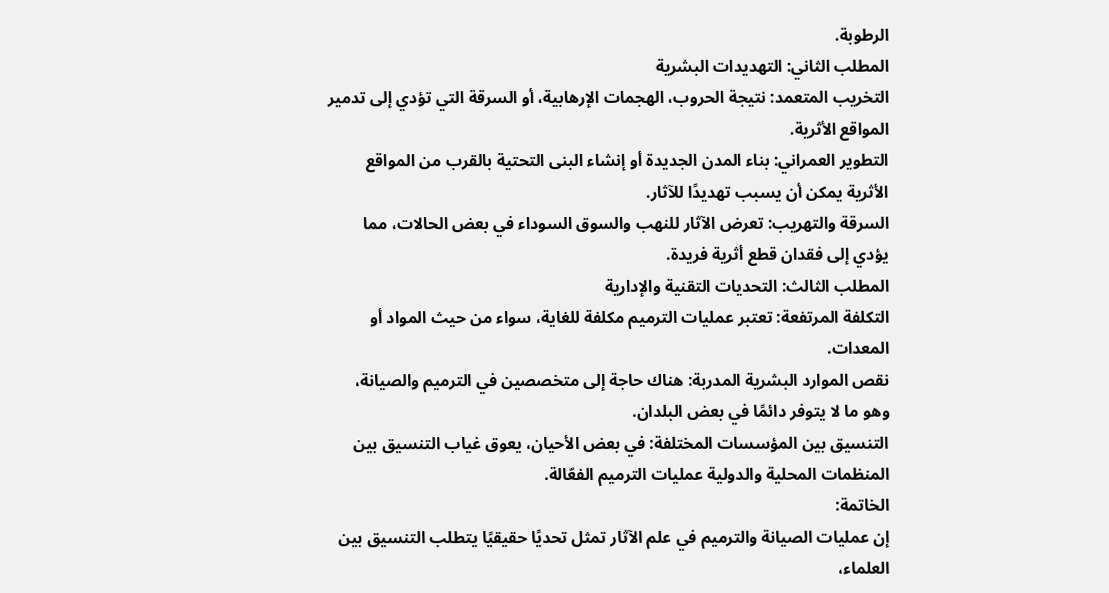الرطوبة.
المطلب الثاني: التهديدات البشرية
التخريب المتعمد: نتيجة الحروب، الهجمات الإرهابية، أو السرقة التي تؤدي إلى تدمير المواقع الأثرية.
التطوير العمراني: بناء المدن الجديدة أو إنشاء البنى التحتية بالقرب من المواقع الأثرية يمكن أن يسبب تهديدًا للآثار.
السرقة والتهريب: تعرض الآثار للنهب والسوق السوداء في بعض الحالات، مما يؤدي إلى فقدان قطع أثرية فريدة.
المطلب الثالث: التحديات التقنية والإدارية
التكلفة المرتفعة: تعتبر عمليات الترميم مكلفة للغاية، سواء من حيث المواد أو المعدات.
نقص الموارد البشرية المدربة: هناك حاجة إلى متخصصين في الترميم والصيانة، وهو ما لا يتوفر دائمًا في بعض البلدان.
التنسيق بين المؤسسات المختلفة: في بعض الأحيان، يعوق غياب التنسيق بين المنظمات المحلية والدولية عمليات الترميم الفعّالة.
الخاتمة:
إن عمليات الصيانة والترميم في علم الآثار تمثل تحديًا حقيقيًا يتطلب التنسيق بين العلماء،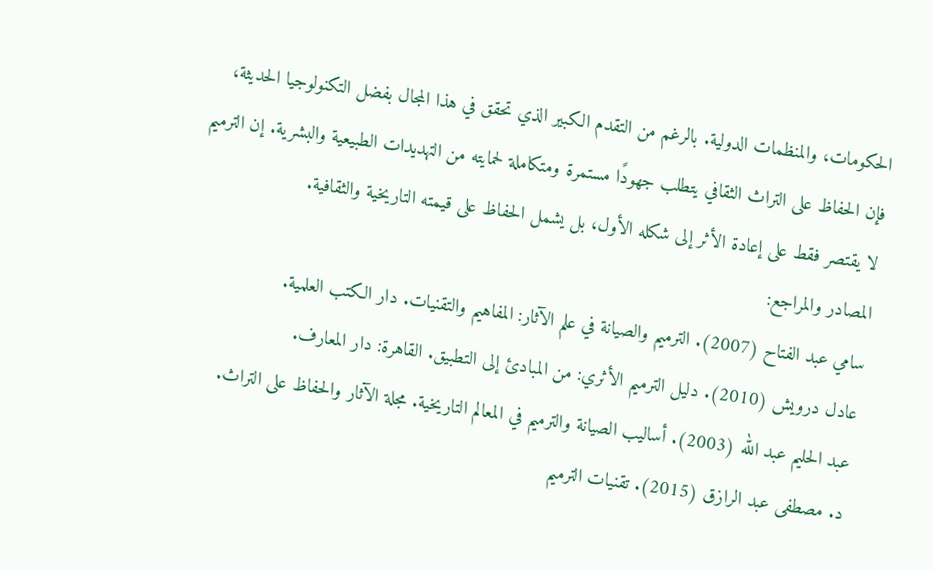الحكومات، والمنظمات الدولية. بالرغم من التقدم الكبير الذي تحقق في هذا المجال بفضل التكنولوجيا الحديثة، فإن الحفاظ على التراث الثقافي يتطلب جهودًا مستمرة ومتكاملة لحمايته من التهديدات الطبيعية والبشرية. إن الترميم لا يقتصر فقط على إعادة الأثر إلى شكله الأول، بل يشمل الحفاظ على قيمته التاريخية والثقافية.
المصادر والمراجع:
سامي عبد الفتاح (2007). الترميم والصيانة في علم الآثار: المفاهيم والتقنيات. دار الكتب العلمية.
عادل درويش (2010). دليل الترميم الأثري: من المبادئ إلى التطبيق. القاهرة: دار المعارف.
عبد الحليم عبد الله (2003). أساليب الصيانة والترميم في المعالم التاريخية. مجلة الآثار والحفاظ على التراث.
د. مصطفى عبد الرازق (2015). تقنيات الترميم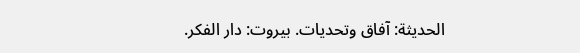الحديثة: آفاق وتحديات. بيروت: دار الفكر.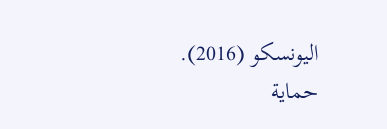اليونسكو (2016). حماية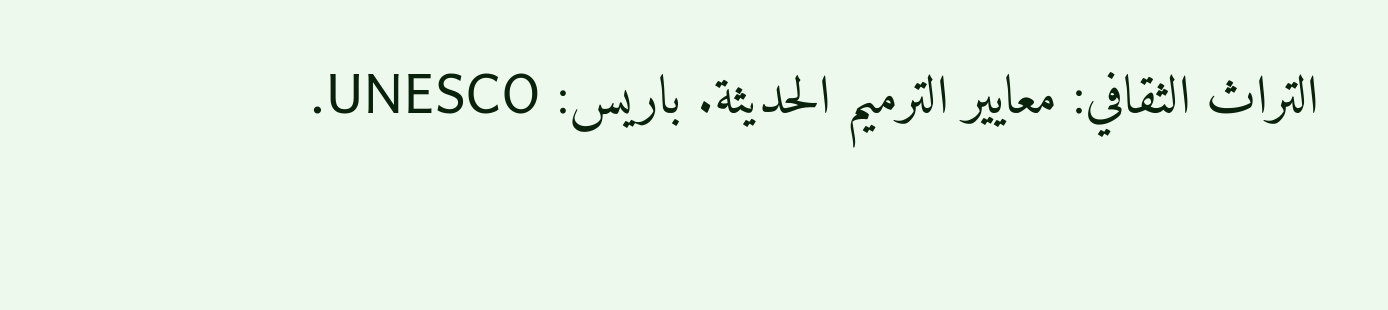التراث الثقافي: معايير الترميم الحديثة. باريس: UNESCO.